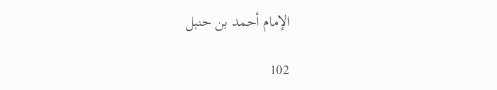الإمام أحمد بن حنبل

102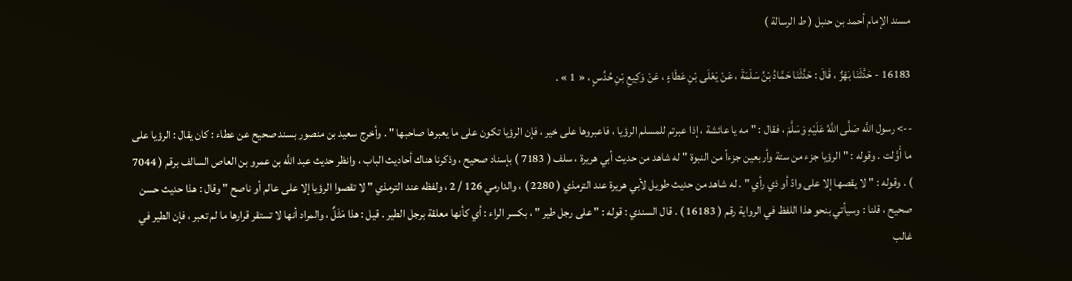مسند الإمام أحمد بن حنبل ( ط الرسالة )

16183 - حَدَّثَنَا بَهْزٌ ، قَالَ : حَدَّثَنَا حَمَّادُ بْنُ سَلَمَةَ ، عَنْ يَعْلَى بْنِ عَطَاءٍ ، عَنْ وَكِيعِ بْنِ حُدُسٍ ، « 1 » .

--> رسول اللَّه صَلَّى اللَّهُ عَلَيْهِ وَسَلَّمَ ، فقال : " مه يا عائشة ، إذا عبرتم للمسلم الرؤيا ، فاعبروها على خير ، فإن الرؤيا تكون على ما يعبرها صاحبها " . وأخرج سعيد بن منصور بسند صحيح عن عطاء : كان يقال : الرؤيا على ما أَوَّلت . وقوله : " الرؤيا جزء من ستة وأربعين جزءاً من النبوة " له شاهد من حديث أبي هريرة ، سلف ( 7183 ) بإسناد صحيح ، وذكرنا هناك أحاديث الباب ، وانظر حديث عبد اللَّه بن عمرو بن العاص السالف برقم ( 7044 ) . وقوله : " لا يقصها إلا على وادّ أو ذي رأي " . له شاهد من حديث طويل لأبي هريرة عند الترمذي ( 2280 ) ، والدارمي 126 / 2 ، ولفظه عند الترمذي " لا تقصوا الرؤيا إلا على عالم أو ناصح " وقال : هذا حديث حسن صحيح ، قلنا : وسيأتي بنحو هذا اللفظ في الرواية رقم ( 16183 ) . قال السندي : قوله : " على رجل طير " ، بكسر الراء : أي كأنها معلقة برجل الطير . قيل : هذا مَثَلٌ ، والمراد أنها لا تستقر قرارها ما لم تعبر ، فإن الطير في غالب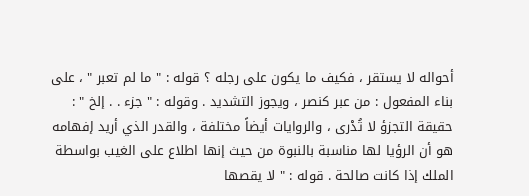أحواله لا يستقر ، فكيف ما يكون على رجله ؟ قوله : " ما لم تعبر " ، على بناء المفعول : من عبر كنصر ، ويجوز التشديد . وقوله : " جزء . . إلخ " : حقيقة التجزؤ لا تُدْرى ، والروايات أيضاً مختلفة ، والقدر الذي أريد إفهامه هو أن الرؤيا لها مناسبة بالنبوة من حيث إنها اطلاع على الغيب بواسطة الملك إذا كانت صالحة . قوله : " لا يقصها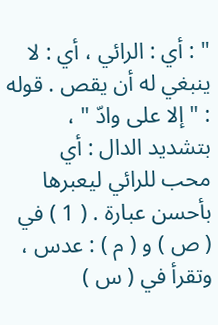" : أي : الرائي ، أي : لا ينبغي له أن يقص . قوله : " إلا على وادّ " ، بتشديد الدال : أي محب للرائي ليعبرها بأحسن عبارة . ( 1 ) في ( ص ) و ( م ) : عدس ، وتقرأ في ( س )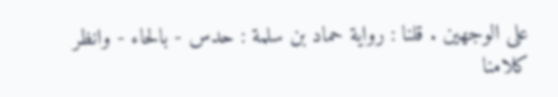على الوجهين . قلنا : رواية حماد بن سلمة : حدس - بالحاء - وانظر كلامنا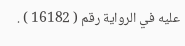عليه في الرواية رقم ( 16182 ) .